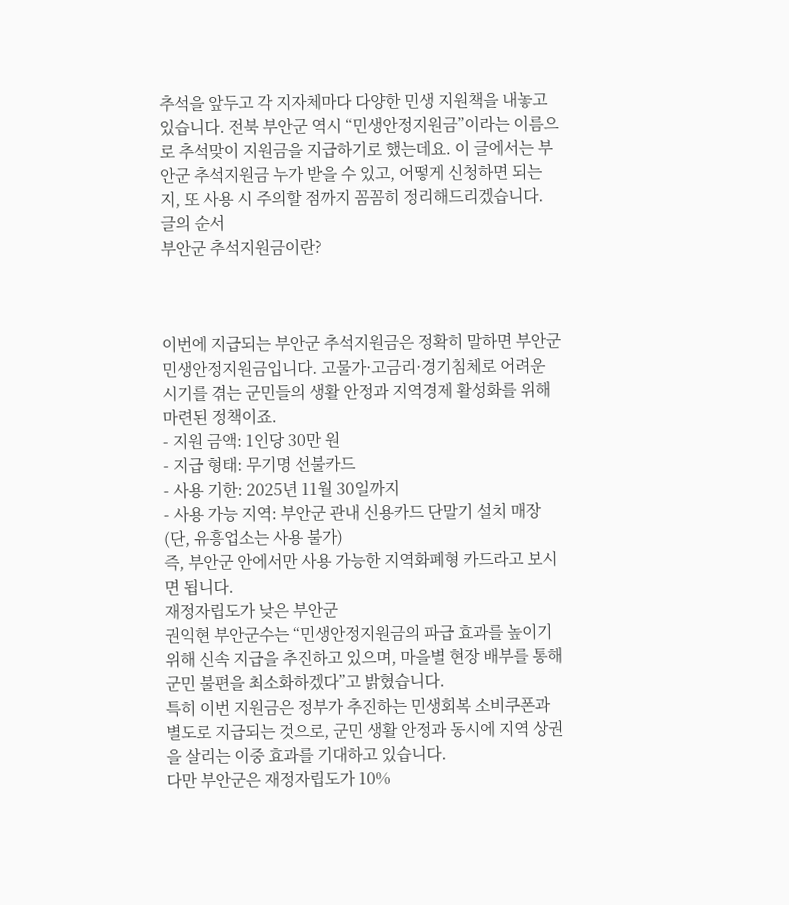추석을 앞두고 각 지자체마다 다양한 민생 지원책을 내놓고 있습니다. 전북 부안군 역시 “민생안정지원금”이라는 이름으로 추석맞이 지원금을 지급하기로 했는데요. 이 글에서는 부안군 추석지원금 누가 받을 수 있고, 어떻게 신청하면 되는지, 또 사용 시 주의할 점까지 꼼꼼히 정리해드리겠습니다.
글의 순서
부안군 추석지원금이란?



이번에 지급되는 부안군 추석지원금은 정확히 말하면 부안군 민생안정지원금입니다. 고물가·고금리·경기침체로 어려운 시기를 겪는 군민들의 생활 안정과 지역경제 활성화를 위해 마련된 정책이죠.
- 지원 금액: 1인당 30만 원
- 지급 형태: 무기명 선불카드
- 사용 기한: 2025년 11월 30일까지
- 사용 가능 지역: 부안군 관내 신용카드 단말기 설치 매장 (단, 유흥업소는 사용 불가)
즉, 부안군 안에서만 사용 가능한 지역화폐형 카드라고 보시면 됩니다.
재정자립도가 낮은 부안군
권익현 부안군수는 “민생안정지원금의 파급 효과를 높이기 위해 신속 지급을 추진하고 있으며, 마을별 현장 배부를 통해 군민 불편을 최소화하겠다”고 밝혔습니다.
특히 이번 지원금은 정부가 추진하는 민생회복 소비쿠폰과 별도로 지급되는 것으로, 군민 생활 안정과 동시에 지역 상권을 살리는 이중 효과를 기대하고 있습니다.
다만 부안군은 재정자립도가 10%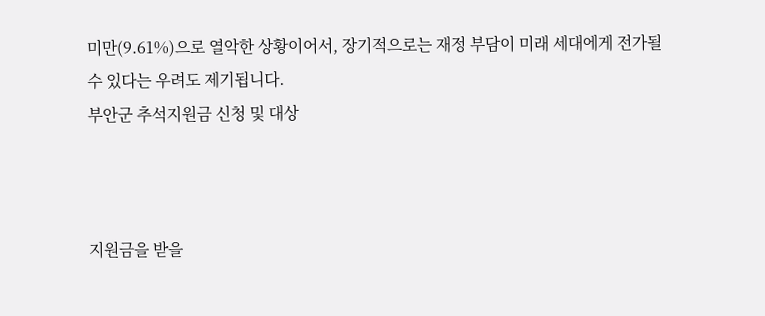미만(9.61%)으로 열악한 상황이어서, 장기적으로는 재정 부담이 미래 세대에게 전가될 수 있다는 우려도 제기됩니다.
부안군 추석지원금 신청 및 대상



지원금을 받을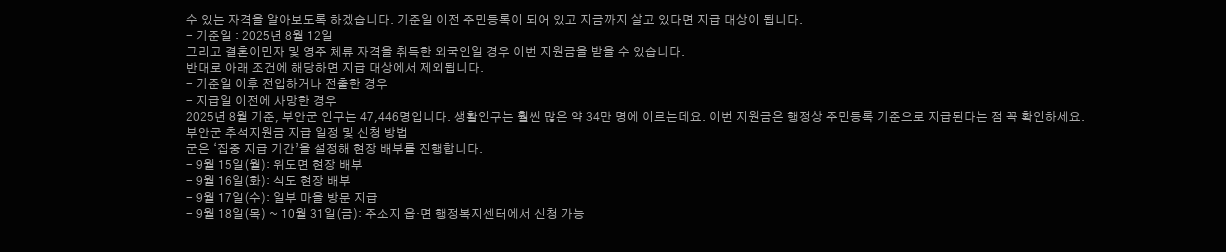수 있는 자격을 알아보도록 하겠습니다. 기준일 이전 주민등록이 되어 있고 지금까지 살고 있다면 지급 대상이 됩니다.
- 기준일 : 2025년 8월 12일
그리고 결혼이민자 및 영주 체류 자격을 취득한 외국인일 경우 이번 지원금을 받을 수 있습니다.
반대로 아래 조건에 해당하면 지급 대상에서 제외됩니다.
- 기준일 이후 전입하거나 전출한 경우
- 지급일 이전에 사망한 경우
2025년 8월 기준, 부안군 인구는 47,446명입니다. 생활인구는 훨씬 많은 약 34만 명에 이르는데요. 이번 지원금은 행정상 주민등록 기준으로 지급된다는 점 꼭 확인하세요.
부안군 추석지원금 지급 일정 및 신청 방법
군은 ‘집중 지급 기간’을 설정해 현장 배부를 진행합니다.
- 9월 15일(월): 위도면 현장 배부
- 9월 16일(화): 식도 현장 배부
- 9월 17일(수): 일부 마을 방문 지급
- 9월 18일(목) ~ 10월 31일(금): 주소지 읍·면 행정복지센터에서 신청 가능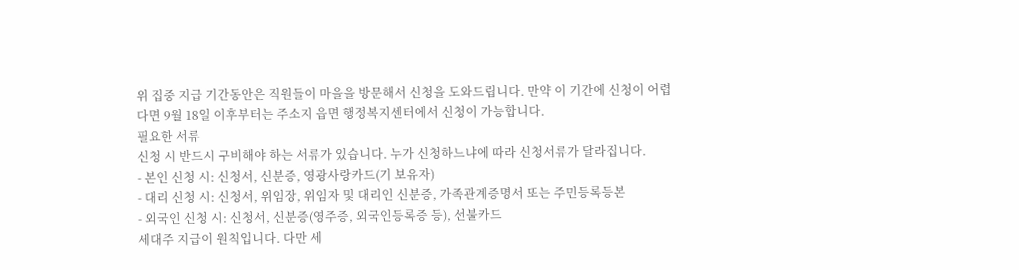위 집중 지급 기간동안은 직원들이 마을을 방문해서 신청을 도와드립니다. 만약 이 기간에 신청이 어렵다면 9월 18일 이후부터는 주소지 읍면 행정복지센터에서 신청이 가능합니다.
필요한 서류
신청 시 반드시 구비해야 하는 서류가 있습니다. 누가 신청하느냐에 따라 신청서류가 달라집니다.
- 본인 신청 시: 신청서, 신분증, 영광사랑카드(기 보유자)
- 대리 신청 시: 신청서, 위임장, 위임자 및 대리인 신분증, 가족관계증명서 또는 주민등록등본
- 외국인 신청 시: 신청서, 신분증(영주증, 외국인등록증 등), 선불카드
세대주 지급이 원칙입니다. 다만 세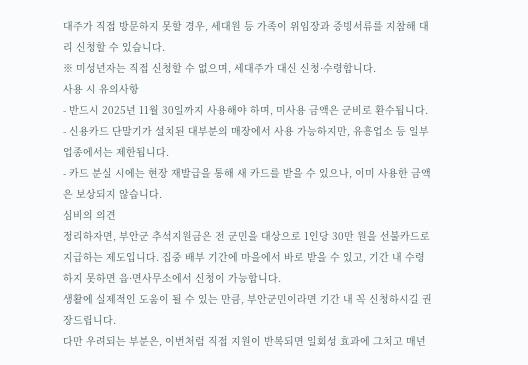대주가 직접 방문하지 못할 경우, 세대원 등 가족이 위임장과 증빙서류를 지참해 대리 신청할 수 있습니다.
※ 미성년자는 직접 신청할 수 없으며, 세대주가 대신 신청·수령합니다.
사용 시 유의사항
- 반드시 2025년 11월 30일까지 사용해야 하며, 미사용 금액은 군비로 환수됩니다.
- 신용카드 단말기가 설치된 대부분의 매장에서 사용 가능하지만, 유흥업소 등 일부 업종에서는 제한됩니다.
- 카드 분실 시에는 현장 재발급을 통해 새 카드를 받을 수 있으나, 이미 사용한 금액은 보상되지 않습니다.
심비의 의견
정리하자면, 부안군 추석지원금은 전 군민을 대상으로 1인당 30만 원을 선불카드로 지급하는 제도입니다. 집중 배부 기간에 마을에서 바로 받을 수 있고, 기간 내 수령하지 못하면 읍·면사무소에서 신청이 가능합니다.
생활에 실제적인 도움이 될 수 있는 만큼, 부안군민이라면 기간 내 꼭 신청하시길 권장드립니다.
다만 우려되는 부분은, 이번처럼 직접 지원이 반복되면 일회성 효과에 그치고 매년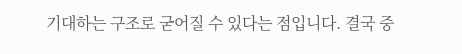기대하는 구조로 굳어질 수 있다는 점입니다. 결국 중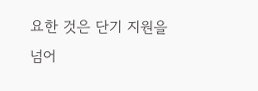요한 것은 단기 지원을 넘어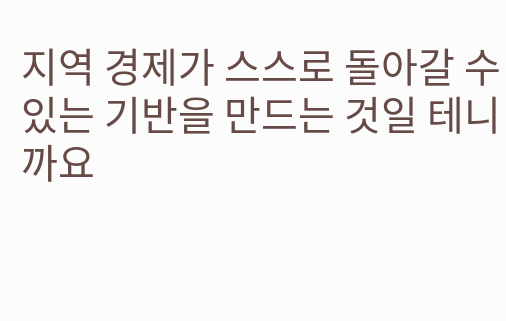지역 경제가 스스로 돌아갈 수 있는 기반을 만드는 것일 테니까요